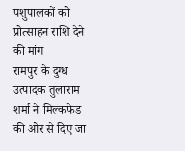पशुपालकों को प्रोत्साहन राशि देने की मांग
रामपुर के दुग्ध उत्पादक तुलाराम शर्मा ने मिल्कफेड की ओर से दिए जा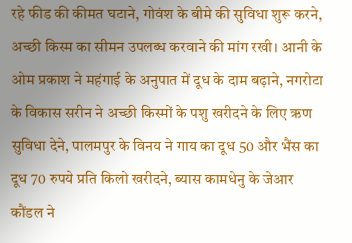रहे फीड की कीमत घटाने, गोवंश के बीमे की सुविधा शुरू करने, अच्छी किस्म का सीमन उपलब्ध करवाने की मांग रखी। आनी के ओम प्रकाश ने महंगाई के अनुपात में दूध के दाम बढ़ाने, नगरोटा के विकास सरीन ने अच्छी किस्मों के पशु खरीदने के लिए ऋण सुविधा देने, पालमपुर के विनय ने गाय का दूध 50 और भैंस का दूध 70 रुपये प्रति किलो खरीदने, ब्यास कामधेनु के जेआर कौंडल ने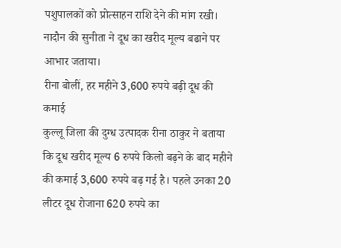पशुपालकों को प्रोत्साहन राशि देने की मांग रखी। नादौन की सुनीता ने दूध का खरीद मूल्य बढाने पर आभार जताया।
रीना बोलीं, हर महीने 3,600 रुपये बढ़ी दूध की कमाई
कुल्लू जिला की दुग्ध उत्पादक रीना ठाकुर ने बताया कि दूध खरीद मूल्य 6 रुपये किलो बढ़ने के बाद महीने की कमाई 3,600 रुपये बढ़ गई है। पहले उनका 20 लीटर दूध रोजाना 620 रुपये का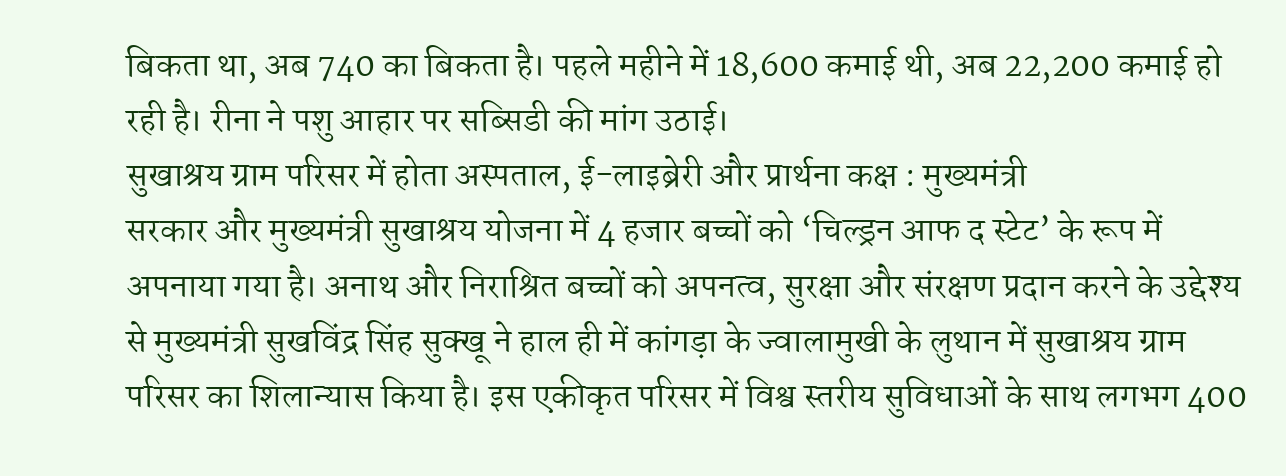बिकता था, अब 740 का बिकता है। पहले महीने में 18,600 कमाई थी, अब 22,200 कमाई हो रही है। रीना ने पशु आहार पर सब्सिडी की मांग उठाई।
सुखाश्रय ग्राम परिसर में होता अस्पताल, ई-लाइब्रेरी और प्रार्थना कक्ष : मुख्यमंत्री
सरकार और मुख्यमंत्री सुखाश्रय योजना में 4 हजार बच्चों को ‘चिल्ड्रन आफ द स्टेट’ के रूप में अपनाया गया है। अनाथ और निराश्रित बच्चों को अपनत्व, सुरक्षा और संरक्षण प्रदान करने के उद्देश्य से मुख्यमंत्री सुखविंद्र सिंह सुक्खू ने हाल ही में कांगड़ा के ज्वालामुखी के लुथान में सुखाश्रय ग्राम परिसर का शिलान्यास किया है। इस एकीकृत परिसर में विश्व स्तरीय सुविधाओं के साथ लगभग 400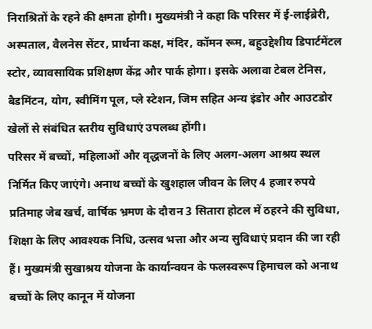निराश्रितों के रहने की क्षमता होगी। मुख्यमंत्री ने कहा कि परिसर में ई-लाईब्रेरी, अस्पताल, वैलनेस सेंटर, प्रार्थना कक्ष, मंदिर, कॉमन रूम, बहुउद्देशीय डिपार्टमेंटल स्टोर, व्यावसायिक प्रशिक्षण केंद्र और पार्क होगा। इसके अलावा टेबल टेनिस, बैडमिंटन, योग, स्वीमिंग पूल, प्ले स्टेशन, जिम सहित अन्य इंडोर और आउटडोर खेलों से संबंधित स्तरीय सुविधाएं उपलब्ध होंगी।
परिसर में बच्चों, महिलाओं और वृद्धजनों के लिए अलग-अलग आश्रय स्थल निर्मित किए जाएंगे। अनाथ बच्चों के खुशहाल जीवन के लिए 4 हजार रुपये प्रतिमाह जेब खर्च, वार्षिक भ्रमण के दौरान 3 सितारा होटल में ठहरने की सुविधा, शिक्षा के लिए आवश्यक निधि, उत्सव भत्ता और अन्य सुविधाएं प्रदान की जा रही हैं। मुख्यमंत्री सुखाश्रय योजना के कार्यान्वयन के फलस्वरूप हिमाचल को अनाथ बच्चों के लिए कानून में योजना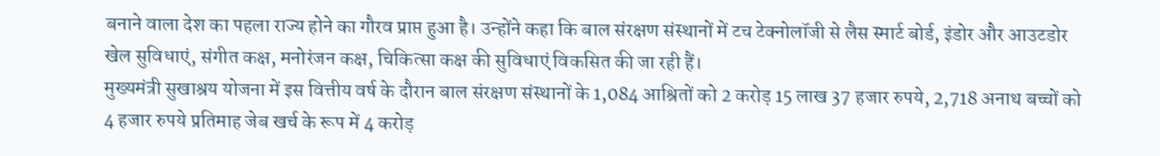बनाने वाला देश का पहला राज्य होने का गौरव प्राप्त हुआ है। उन्होंने कहा कि बाल संरक्षण संस्थानों में टच टेक्नोलॉजी से लैस स्मार्ट बोर्ड, इंडोर और आउटडोर खेल सुविधाएं, संगीत कक्ष, मनोरंजन कक्ष, चिकित्सा कक्ष की सुविधाएं विकसित की जा रही हैं।
मुख्यमंत्री सुखाश्रय योजना में इस वित्तीय वर्ष के दौरान बाल संरक्षण संस्थानों के 1,084 आश्रितों को 2 करोड़ 15 लाख 37 हजार रुपये, 2,718 अनाथ बच्चों को 4 हजार रुपये प्रतिमाह जेब खर्च के रूप में 4 करोड़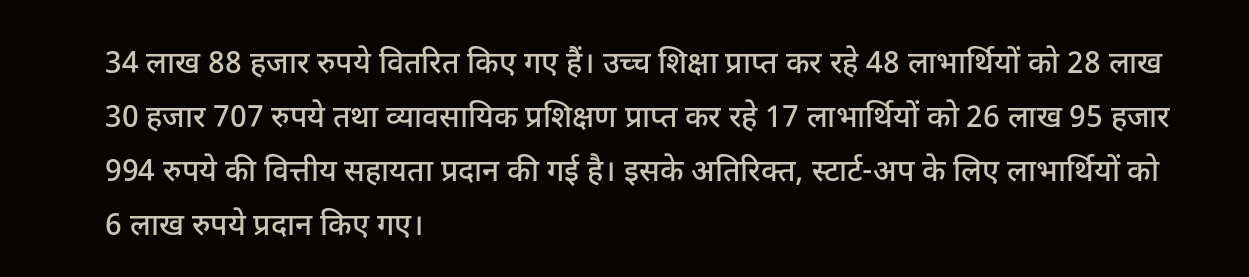34 लाख 88 हजार रुपये वितरित किए गए हैं। उच्च शिक्षा प्राप्त कर रहे 48 लाभार्थियों को 28 लाख 30 हजार 707 रुपये तथा व्यावसायिक प्रशिक्षण प्राप्त कर रहे 17 लाभार्थियों को 26 लाख 95 हजार 994 रुपये की वित्तीय सहायता प्रदान की गई है। इसके अतिरिक्त, स्टार्ट-अप के लिए लाभार्थियों को 6 लाख रुपये प्रदान किए गए।